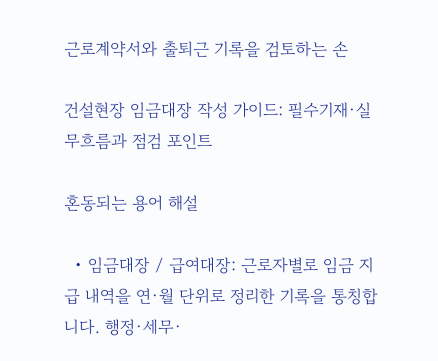근로계약서와 출퇴근 기록을 검토하는 손

건설현장 임금대장 작성 가이드: 필수기재·실무흐름과 점검 포인트

혼동되는 용어 해설

  • 임금대장 / 급여대장: 근로자별로 임금 지급 내역을 연·월 단위로 정리한 기록을 통칭합니다. 행정·세무·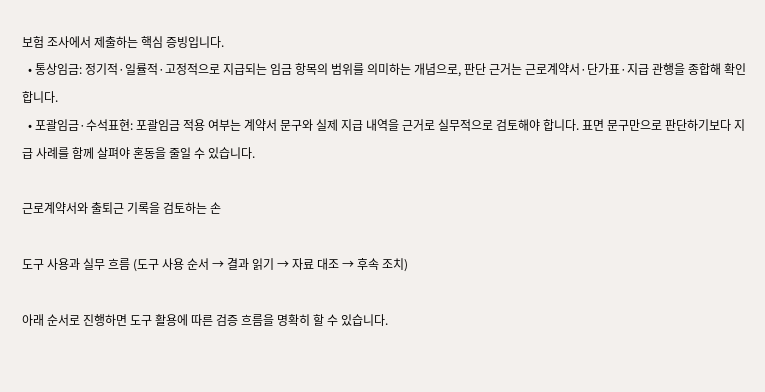보험 조사에서 제출하는 핵심 증빙입니다.
  • 통상임금: 정기적·일률적·고정적으로 지급되는 임금 항목의 범위를 의미하는 개념으로, 판단 근거는 근로계약서·단가표·지급 관행을 종합해 확인합니다.
  • 포괄임금·수석표현: 포괄임금 적용 여부는 계약서 문구와 실제 지급 내역을 근거로 실무적으로 검토해야 합니다. 표면 문구만으로 판단하기보다 지급 사례를 함께 살펴야 혼동을 줄일 수 있습니다.

근로계약서와 출퇴근 기록을 검토하는 손

도구 사용과 실무 흐름 (도구 사용 순서 → 결과 읽기 → 자료 대조 → 후속 조치)

아래 순서로 진행하면 도구 활용에 따른 검증 흐름을 명확히 할 수 있습니다.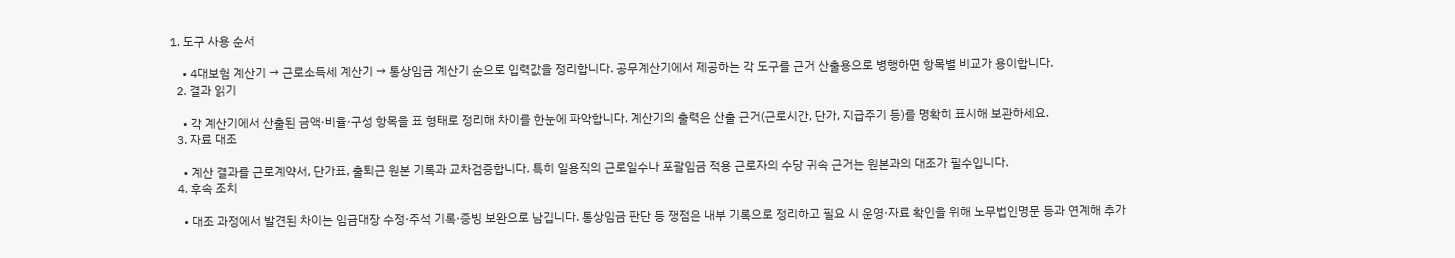1. 도구 사용 순서

    • 4대보험 계산기 → 근로소득세 계산기 → 통상임금 계산기 순으로 입력값을 정리합니다. 공무계산기에서 제공하는 각 도구를 근거 산출용으로 병행하면 항목별 비교가 용이합니다.
  2. 결과 읽기

    • 각 계산기에서 산출된 금액·비율·구성 항목을 표 형태로 정리해 차이를 한눈에 파악합니다. 계산기의 출력은 산출 근거(근로시간, 단가, 지급주기 등)를 명확히 표시해 보관하세요.
  3. 자료 대조

    • 계산 결과를 근로계약서, 단가표, 출퇴근 원본 기록과 교차검증합니다. 특히 일용직의 근로일수나 포괄임금 적용 근로자의 수당 귀속 근거는 원본과의 대조가 필수입니다.
  4. 후속 조치

    • 대조 과정에서 발견된 차이는 임금대장 수정·주석 기록·증빙 보완으로 남깁니다. 통상임금 판단 등 쟁점은 내부 기록으로 정리하고 필요 시 운영·자료 확인을 위해 노무법인명문 등과 연계해 추가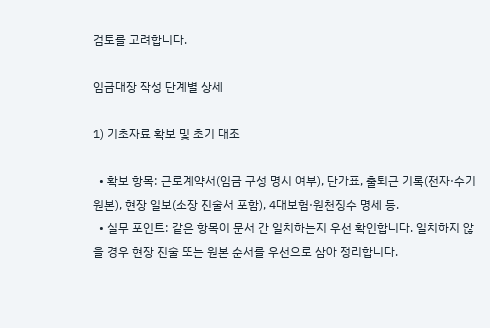검토를 고려합니다.

임금대장 작성 단계별 상세

1) 기초자료 확보 및 초기 대조

  • 확보 항목: 근로계약서(임금 구성 명시 여부), 단가표, 출퇴근 기록(전자·수기 원본), 현장 일보(소장 진술서 포함), 4대보험·원천징수 명세 등.
  • 실무 포인트: 같은 항목이 문서 간 일치하는지 우선 확인합니다. 일치하지 않을 경우 현장 진술 또는 원본 순서를 우선으로 삼아 정리합니다.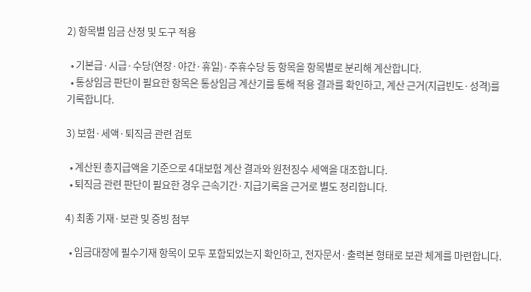2) 항목별 임금 산정 및 도구 적용

  • 기본급·시급·수당(연장·야간·휴일)·주휴수당 등 항목을 항목별로 분리해 계산합니다.
  • 통상임금 판단이 필요한 항목은 통상임금 계산기를 통해 적용 결과를 확인하고, 계산 근거(지급빈도·성격)를 기록합니다.

3) 보험·세액·퇴직금 관련 검토

  • 계산된 총지급액을 기준으로 4대보험 계산 결과와 원천징수 세액을 대조합니다.
  • 퇴직금 관련 판단이 필요한 경우 근속기간·지급기록을 근거로 별도 정리합니다.

4) 최종 기재·보관 및 증빙 첨부

  • 임금대장에 필수기재 항목이 모두 포함되었는지 확인하고, 전자문서·출력본 형태로 보관 체계를 마련합니다.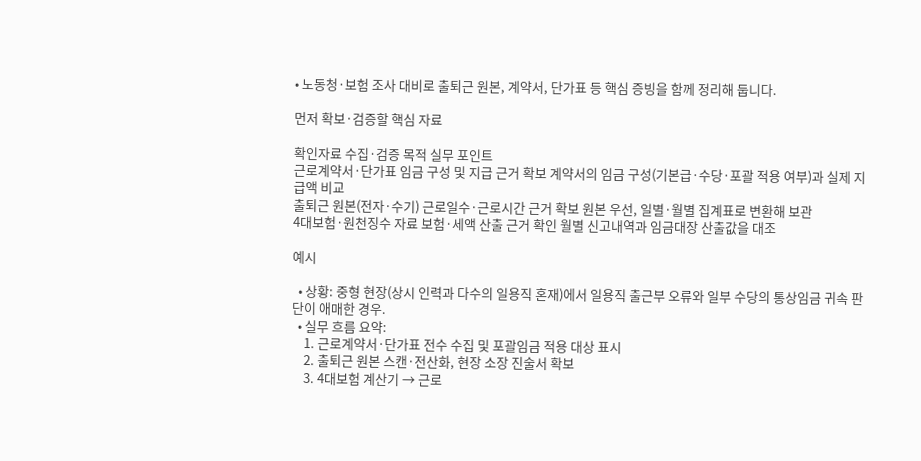• 노동청·보험 조사 대비로 출퇴근 원본, 계약서, 단가표 등 핵심 증빙을 함께 정리해 둡니다.

먼저 확보·검증할 핵심 자료

확인자료 수집·검증 목적 실무 포인트
근로계약서·단가표 임금 구성 및 지급 근거 확보 계약서의 임금 구성(기본급·수당·포괄 적용 여부)과 실제 지급액 비교
출퇴근 원본(전자·수기) 근로일수·근로시간 근거 확보 원본 우선, 일별·월별 집계표로 변환해 보관
4대보험·원천징수 자료 보험·세액 산출 근거 확인 월별 신고내역과 임금대장 산출값을 대조

예시

  • 상황: 중형 현장(상시 인력과 다수의 일용직 혼재)에서 일용직 출근부 오류와 일부 수당의 통상임금 귀속 판단이 애매한 경우.
  • 실무 흐름 요약:
    1. 근로계약서·단가표 전수 수집 및 포괄임금 적용 대상 표시
    2. 출퇴근 원본 스캔·전산화, 현장 소장 진술서 확보
    3. 4대보험 계산기 → 근로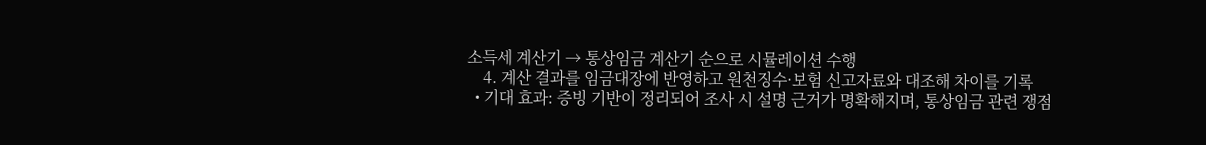소득세 계산기 → 통상임금 계산기 순으로 시뮬레이션 수행
    4. 계산 결과를 임금대장에 반영하고 원천징수·보험 신고자료와 대조해 차이를 기록
  • 기대 효과: 증빙 기반이 정리되어 조사 시 설명 근거가 명확해지며, 통상임금 관련 쟁점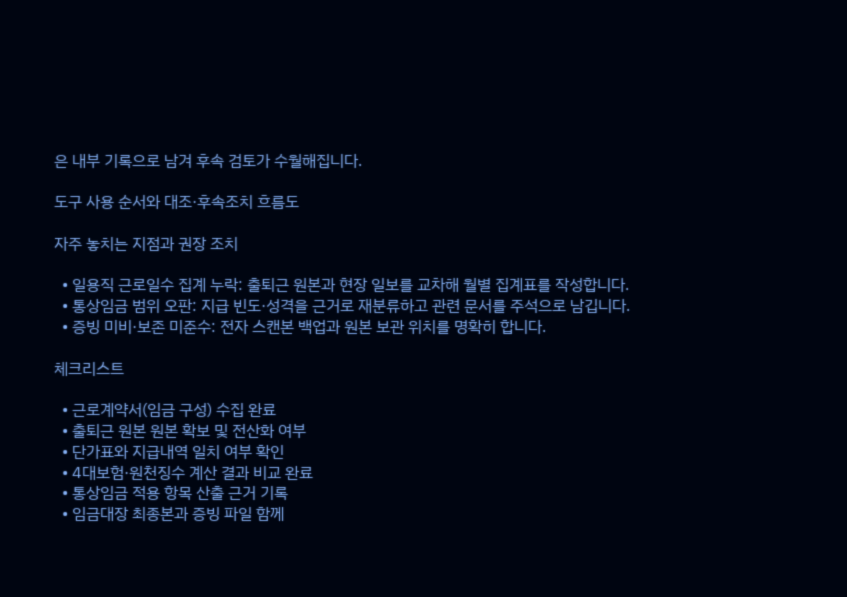은 내부 기록으로 남겨 후속 검토가 수월해집니다.

도구 사용 순서와 대조·후속조치 흐름도

자주 놓치는 지점과 권장 조치

  • 일용직 근로일수 집계 누락: 출퇴근 원본과 현장 일보를 교차해 월별 집계표를 작성합니다.
  • 통상임금 범위 오판: 지급 빈도·성격을 근거로 재분류하고 관련 문서를 주석으로 남깁니다.
  • 증빙 미비·보존 미준수: 전자 스캔본 백업과 원본 보관 위치를 명확히 합니다.

체크리스트

  • 근로계약서(임금 구성) 수집 완료
  • 출퇴근 원본 원본 확보 및 전산화 여부
  • 단가표와 지급내역 일치 여부 확인
  • 4대보험·원천징수 계산 결과 비교 완료
  • 통상임금 적용 항목 산출 근거 기록
  • 임금대장 최종본과 증빙 파일 함께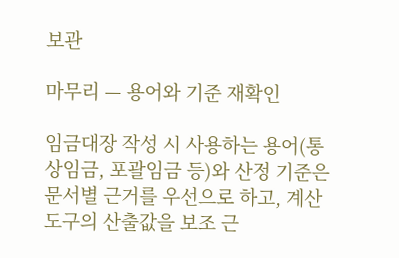보관

마무리 — 용어와 기준 재확인

임금대장 작성 시 사용하는 용어(통상임금, 포괄임금 등)와 산정 기준은 문서별 근거를 우선으로 하고, 계산 도구의 산출값을 보조 근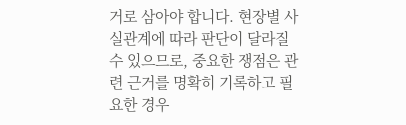거로 삼아야 합니다. 현장별 사실관계에 따라 판단이 달라질 수 있으므로, 중요한 쟁점은 관련 근거를 명확히 기록하고 필요한 경우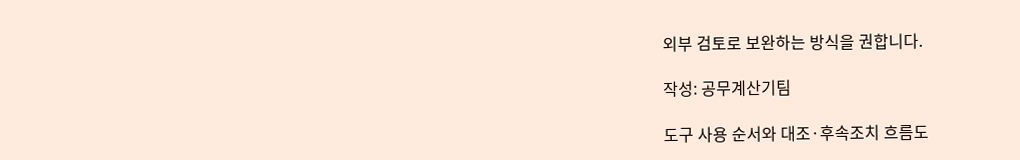외부 검토로 보완하는 방식을 권합니다.

작성: 공무계산기팀

도구 사용 순서와 대조·후속조치 흐름도